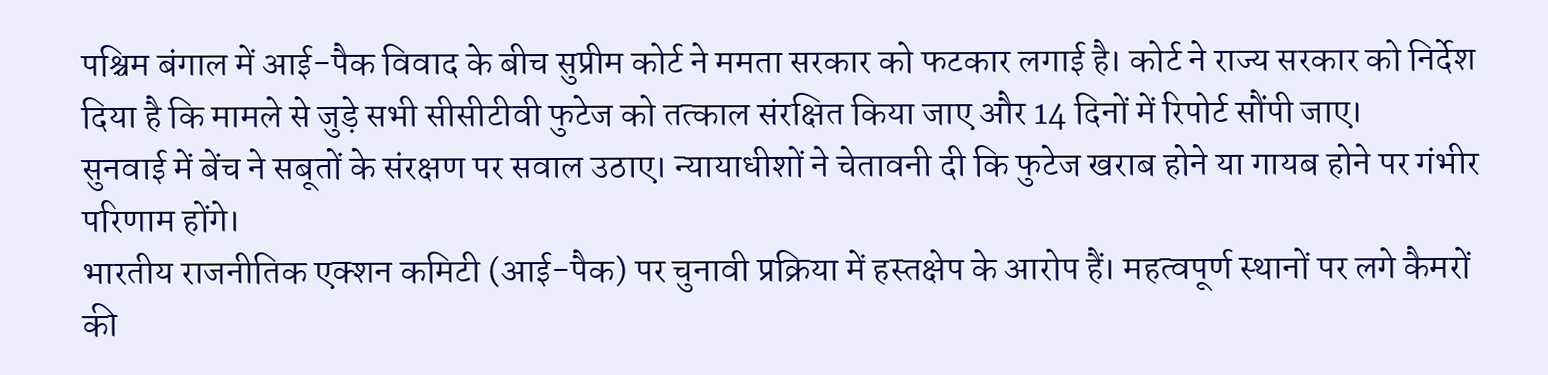पश्चिम बंगाल में आई-पैक विवाद के बीच सुप्रीम कोर्ट ने ममता सरकार को फटकार लगाई है। कोर्ट ने राज्य सरकार को निर्देश दिया है कि मामले से जुड़े सभी सीसीटीवी फुटेज को तत्काल संरक्षित किया जाए और 14 दिनों में रिपोर्ट सौंपी जाए।
सुनवाई में बेंच ने सबूतों के संरक्षण पर सवाल उठाए। न्यायाधीशों ने चेतावनी दी कि फुटेज खराब होने या गायब होने पर गंभीर परिणाम होंगे।
भारतीय राजनीतिक एक्शन कमिटी (आई-पैक) पर चुनावी प्रक्रिया में हस्तक्षेप के आरोप हैं। महत्वपूर्ण स्थानों पर लगे कैमरों की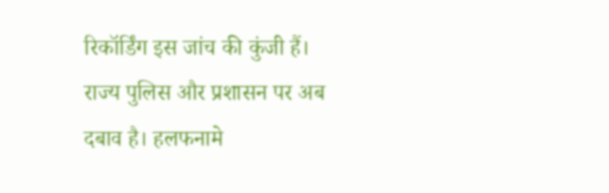रिकॉर्डिंग इस जांच की कुंजी हैं।
राज्य पुलिस और प्रशासन पर अब दबाव है। हलफनामे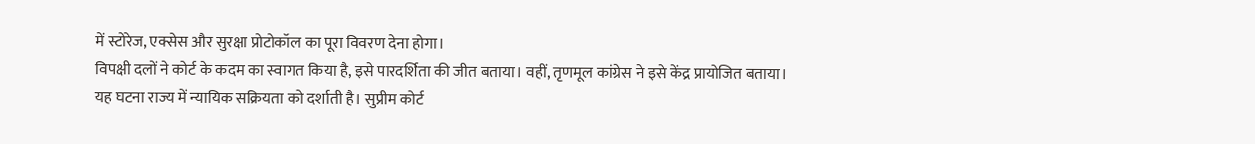में स्टोरेज, एक्सेस और सुरक्षा प्रोटोकॉल का पूरा विवरण देना होगा।
विपक्षी दलों ने कोर्ट के कदम का स्वागत किया है, इसे पारदर्शिता की जीत बताया। वहीं, तृणमूल कांग्रेस ने इसे केंद्र प्रायोजित बताया।
यह घटना राज्य में न्यायिक सक्रियता को दर्शाती है। सुप्रीम कोर्ट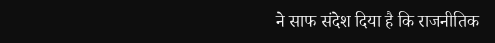ने साफ संदेश दिया है कि राजनीतिक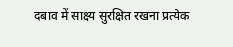दबाव में साक्ष्य सुरक्षित रखना प्रत्येक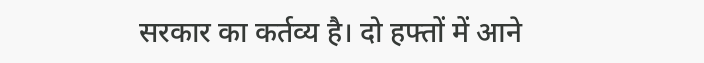सरकार का कर्तव्य है। दो हफ्तों में आने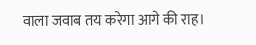वाला जवाब तय करेगा आगे की राह।